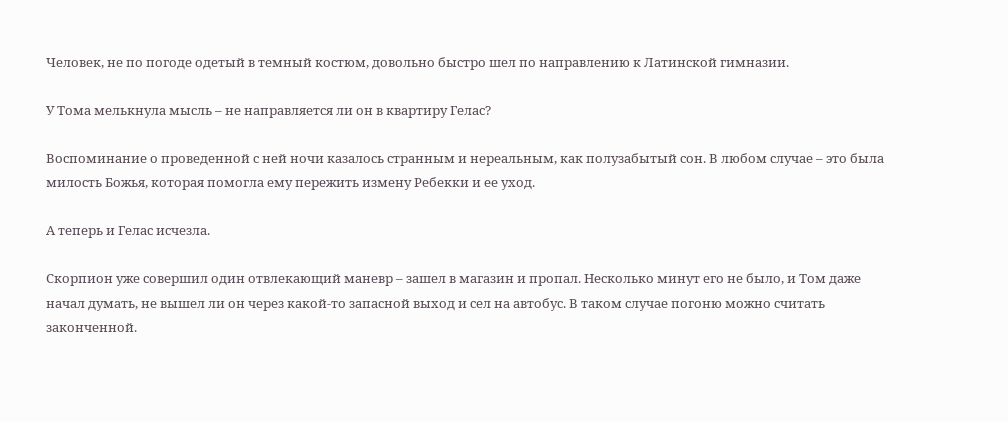Человек, не по погоде одетый в темный костюм, довольно быстро шел по направлению к Латинской гимназии.

У Тома мелькнула мысль – не направляется ли он в квартиру Гелас?

Воспоминание о проведенной с ней ночи казалось странным и нереальным, как полузабытый сон. В любом случае – это была милость Божья, которая помогла ему пережить измену Ребекки и ее уход.

А теперь и Гелас исчезла.

Скорпион уже совершил один отвлекающий маневр – зашел в магазин и пропал. Несколько минут его не было, и Том даже начал думать, не вышел ли он через какой-то запасной выход и сел на автобус. В таком случае погоню можно считать законченной.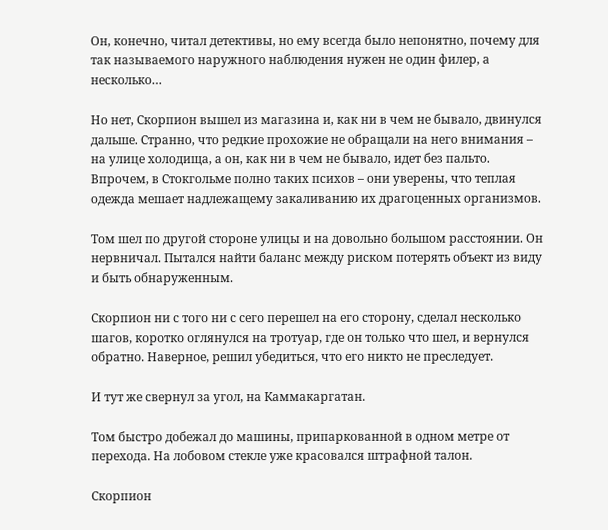Он, конечно, читал детективы, но ему всегда было непонятно, почему для так называемого наружного наблюдения нужен не один филер, а несколько…

Но нет, Скорпион вышел из магазина и, как ни в чем не бывало, двинулся дальше. Странно, что редкие прохожие не обращали на него внимания – на улице холодища, а он, как ни в чем не бывало, идет без пальто. Впрочем, в Стокгольме полно таких психов – они уверены, что теплая одежда мешает надлежащему закаливанию их драгоценных организмов.

Том шел по другой стороне улицы и на довольно большом расстоянии. Он нервничал. Пытался найти баланс между риском потерять объект из виду и быть обнаруженным.

Скорпион ни с того ни с сего перешел на его сторону, сделал несколько шагов, коротко оглянулся на тротуар, где он только что шел, и вернулся обратно. Наверное, решил убедиться, что его никто не преследует.

И тут же свернул за угол, на Каммакаргатан.

Том быстро добежал до машины, припаркованной в одном метре от перехода. На лобовом стекле уже красовался штрафной талон.

Скорпион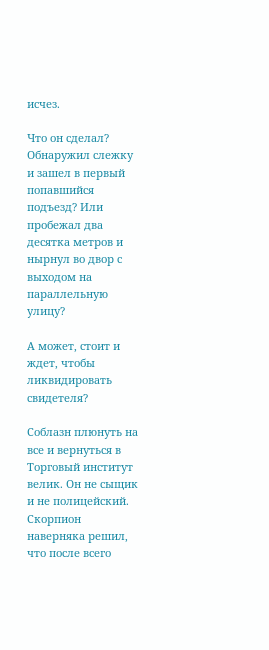исчез.

Что он сделал? Обнаружил слежку и зашел в первый попавшийся подъезд? Или пробежал два десятка метров и нырнул во двор с выходом на параллельную улицу?

А может, стоит и ждет, чтобы ликвидировать свидетеля?

Соблазн плюнуть на все и вернуться в Торговый институт велик. Он не сыщик и не полицейский. Скорпион наверняка решил, что после всего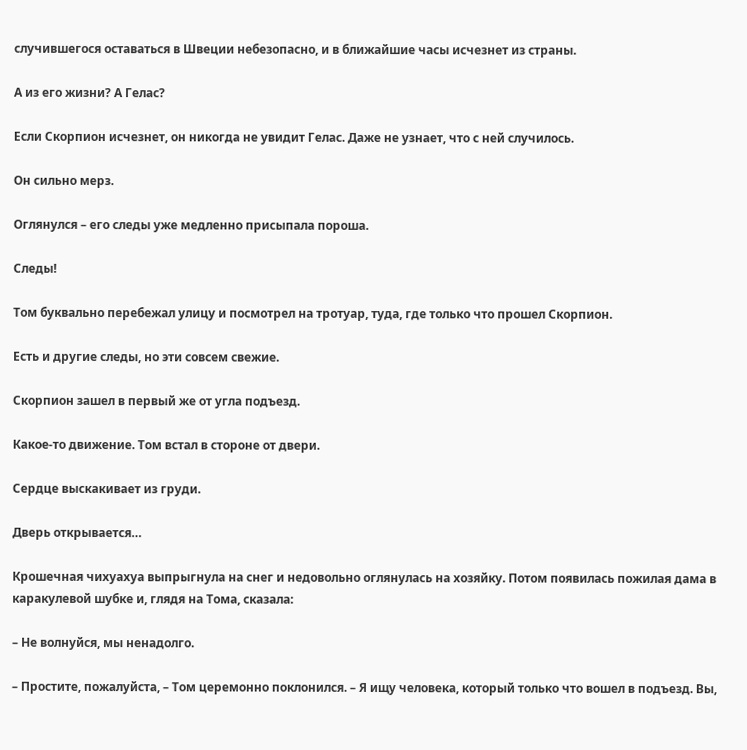случившегося оставаться в Швеции небезопасно, и в ближайшие часы исчезнет из страны.

А из его жизни? А Гелас?

Если Скорпион исчезнет, он никогда не увидит Гелас. Даже не узнает, что с ней случилось.

Он сильно мерз.

Оглянулся – его следы уже медленно присыпала пороша.

Следы!

Том буквально перебежал улицу и посмотрел на тротуар, туда, где только что прошел Скорпион.

Есть и другие следы, но эти совсем свежие.

Скорпион зашел в первый же от угла подъезд.

Какое-то движение. Том встал в стороне от двери.

Сердце выскакивает из груди.

Дверь открывается…

Крошечная чихуахуа выпрыгнула на снег и недовольно оглянулась на хозяйку. Потом появилась пожилая дама в каракулевой шубке и, глядя на Тома, сказала:

– Не волнуйся, мы ненадолго.

– Простите, пожалуйста, – Том церемонно поклонился. – Я ищу человека, который только что вошел в подъезд. Вы,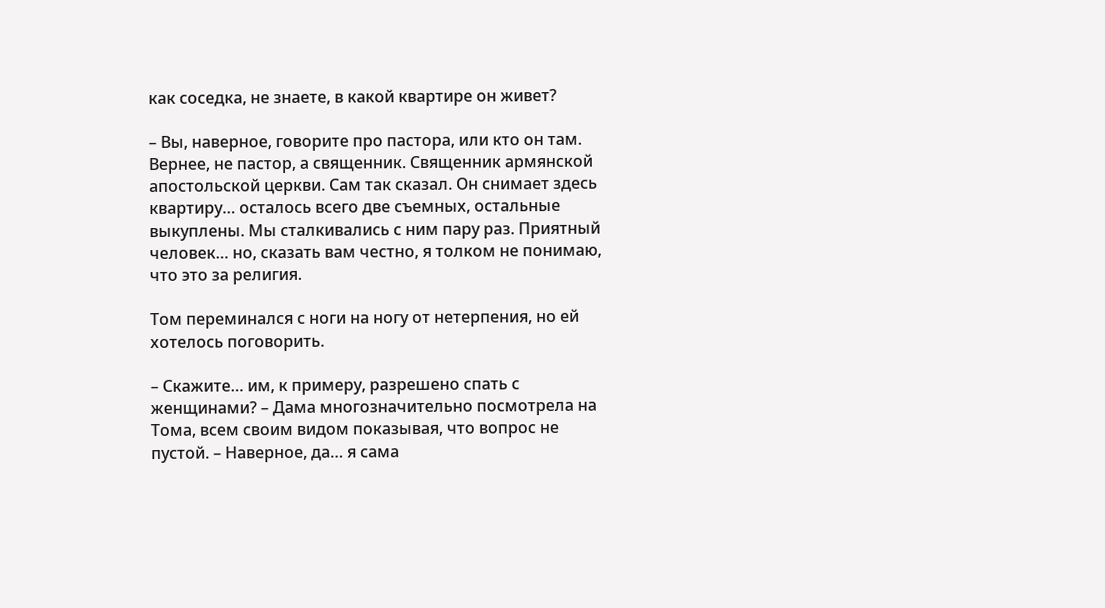как соседка, не знаете, в какой квартире он живет?

– Вы, наверное, говорите про пастора, или кто он там. Вернее, не пастор, а священник. Священник армянской апостольской церкви. Сам так сказал. Он снимает здесь квартиру… осталось всего две съемных, остальные выкуплены. Мы сталкивались с ним пару раз. Приятный человек… но, сказать вам честно, я толком не понимаю, что это за религия.

Том переминался с ноги на ногу от нетерпения, но ей хотелось поговорить.

– Скажите… им, к примеру, разрешено спать с женщинами? – Дама многозначительно посмотрела на Тома, всем своим видом показывая, что вопрос не пустой. – Наверное, да… я сама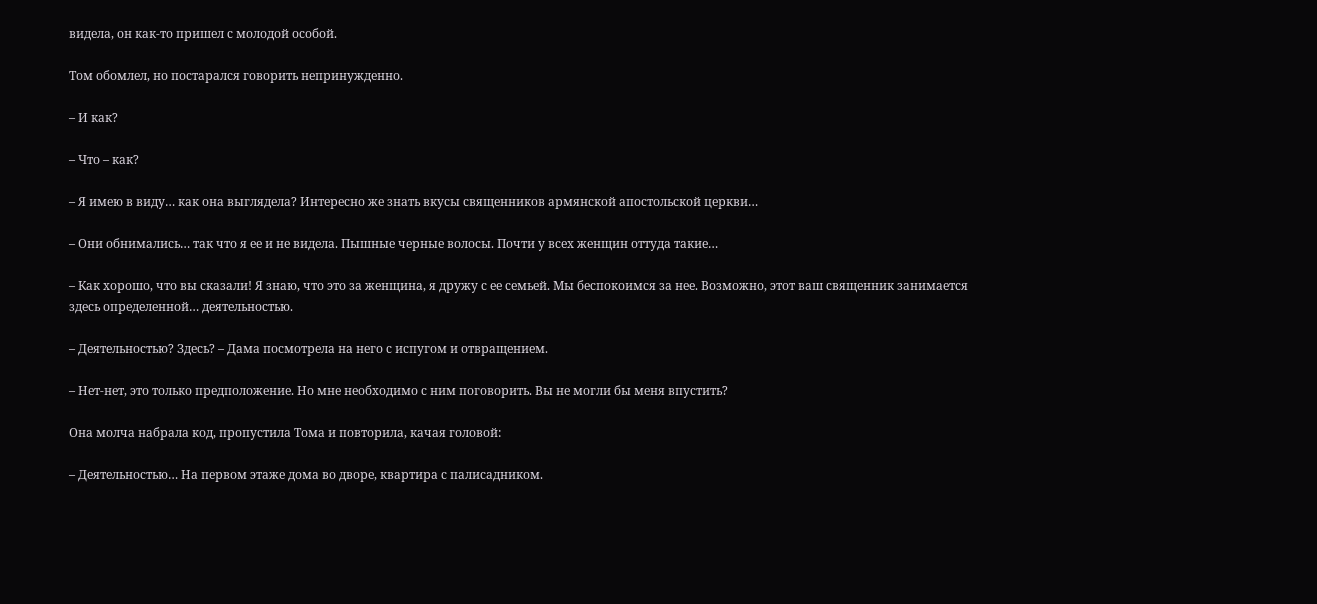видела, он как-то пришел с молодой особой.

Том обомлел, но постарался говорить непринужденно.

– И как?

– Что – как?

– Я имею в виду… как она выглядела? Интересно же знать вкусы священников армянской апостольской церкви…

– Они обнимались… так что я ее и не видела. Пышные черные волосы. Почти у всех женщин оттуда такие…

– Как хорошо, что вы сказали! Я знаю, что это за женщина, я дружу с ее семьей. Мы беспокоимся за нее. Возможно, этот ваш священник занимается здесь определенной… деятельностью.

– Деятельностью? Здесь? – Дама посмотрела на него с испугом и отвращением.

– Нет-нет, это только предположение. Но мне необходимо с ним поговорить. Вы не могли бы меня впустить?

Она молча набрала код, пропустила Тома и повторила, качая головой:

– Деятельностью… На первом этаже дома во дворе, квартира с палисадником.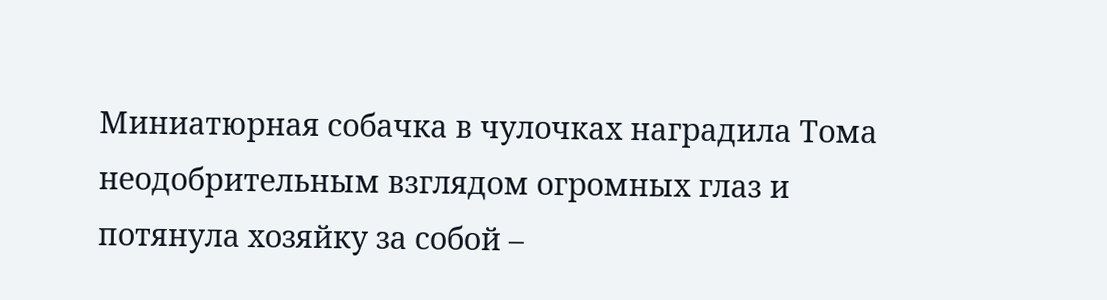Миниатюрная собачка в чулочках наградила Тома неодобрительным взглядом огромных глаз и потянула хозяйку за собой –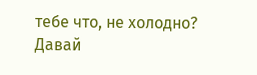тебе что, не холодно? Давай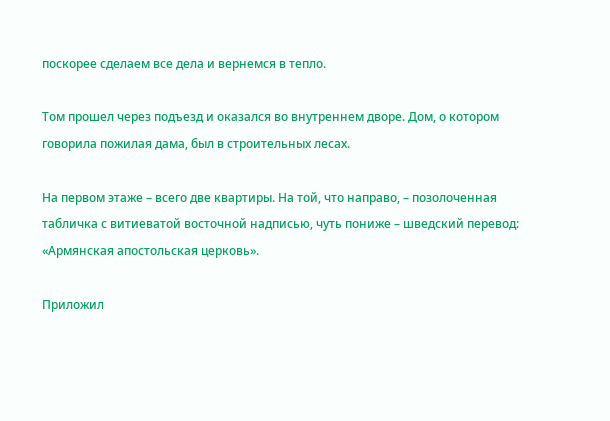поскорее сделаем все дела и вернемся в тепло.

Том прошел через подъезд и оказался во внутреннем дворе. Дом, о котором говорила пожилая дама, был в строительных лесах.

На первом этаже – всего две квартиры. На той, что направо, – позолоченная табличка с витиеватой восточной надписью, чуть пониже – шведский перевод: «Армянская апостольская церковь».

Приложил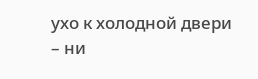ухо к холодной двери – ни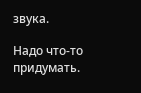звука.

Надо что-то придумать.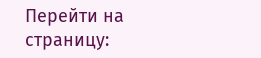Перейти на страницу: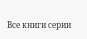Все книги серии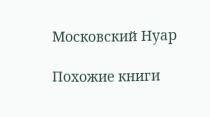Московский Нуар

Похожие книги